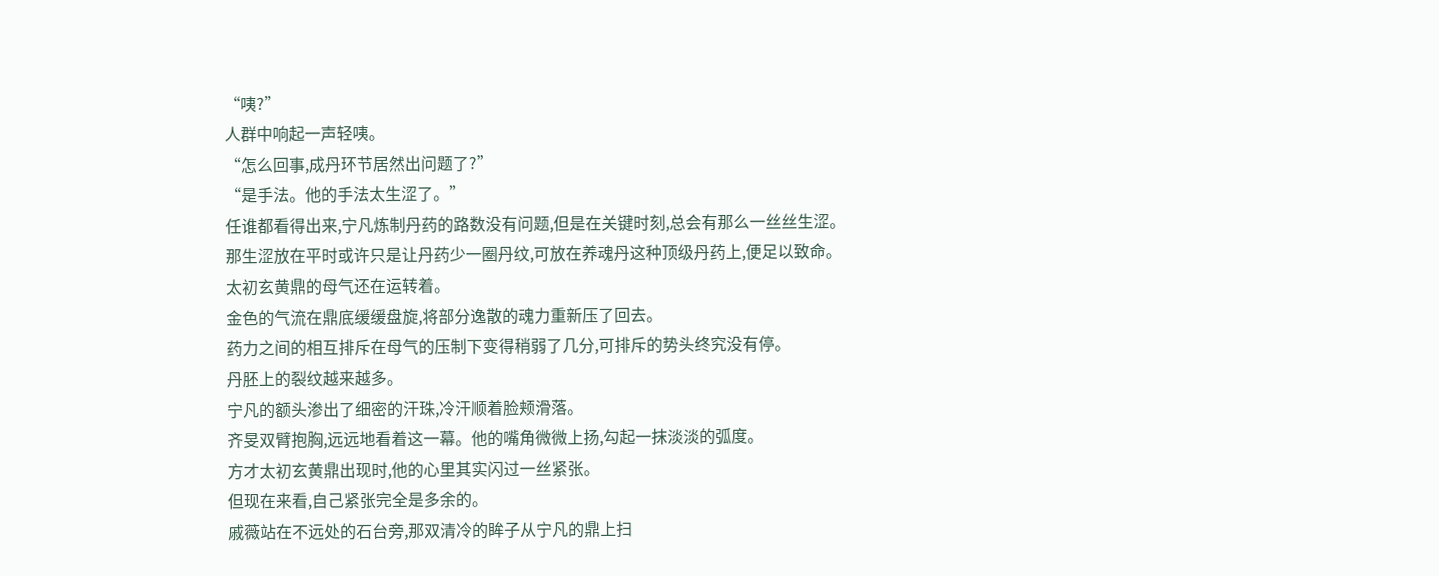“咦?”
人群中响起一声轻咦。
“怎么回事,成丹环节居然出问题了?”
“是手法。他的手法太生涩了。”
任谁都看得出来,宁凡炼制丹药的路数没有问题,但是在关键时刻,总会有那么一丝丝生涩。
那生涩放在平时或许只是让丹药少一圈丹纹,可放在养魂丹这种顶级丹药上,便足以致命。
太初玄黄鼎的母气还在运转着。
金色的气流在鼎底缓缓盘旋,将部分逸散的魂力重新压了回去。
药力之间的相互排斥在母气的压制下变得稍弱了几分,可排斥的势头终究没有停。
丹胚上的裂纹越来越多。
宁凡的额头渗出了细密的汗珠,冷汗顺着脸颊滑落。
齐旻双臂抱胸,远远地看着这一幕。他的嘴角微微上扬,勾起一抹淡淡的弧度。
方才太初玄黄鼎出现时,他的心里其实闪过一丝紧张。
但现在来看,自己紧张完全是多余的。
戚薇站在不远处的石台旁,那双清冷的眸子从宁凡的鼎上扫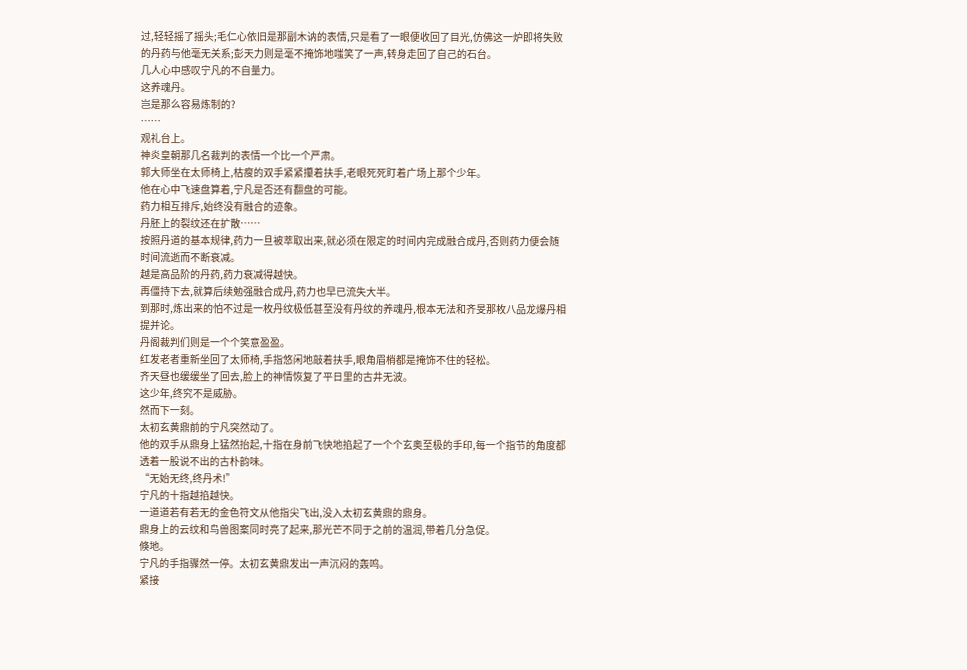过,轻轻摇了摇头;毛仁心依旧是那副木讷的表情,只是看了一眼便收回了目光,仿佛这一炉即将失败的丹药与他毫无关系;彭天力则是毫不掩饰地嗤笑了一声,转身走回了自己的石台。
几人心中感叹宁凡的不自量力。
这养魂丹。
岂是那么容易炼制的?
……
观礼台上。
神炎皇朝那几名裁判的表情一个比一个严肃。
郭大师坐在太师椅上,枯瘦的双手紧紧攥着扶手,老眼死死盯着广场上那个少年。
他在心中飞速盘算着,宁凡是否还有翻盘的可能。
药力相互排斥,始终没有融合的迹象。
丹胚上的裂纹还在扩散……
按照丹道的基本规律,药力一旦被萃取出来,就必须在限定的时间内完成融合成丹,否则药力便会随时间流逝而不断衰减。
越是高品阶的丹药,药力衰减得越快。
再僵持下去,就算后续勉强融合成丹,药力也早已流失大半。
到那时,炼出来的怕不过是一枚丹纹极低甚至没有丹纹的养魂丹,根本无法和齐旻那枚八品龙爆丹相提并论。
丹阁裁判们则是一个个笑意盈盈。
红发老者重新坐回了太师椅,手指悠闲地敲着扶手,眼角眉梢都是掩饰不住的轻松。
齐天昼也缓缓坐了回去,脸上的神情恢复了平日里的古井无波。
这少年,终究不是威胁。
然而下一刻。
太初玄黄鼎前的宁凡突然动了。
他的双手从鼎身上猛然抬起,十指在身前飞快地掐起了一个个玄奥至极的手印,每一个指节的角度都透着一股说不出的古朴韵味。
“无始无终,终丹术!”
宁凡的十指越掐越快。
一道道若有若无的金色符文从他指尖飞出,没入太初玄黄鼎的鼎身。
鼎身上的云纹和鸟兽图案同时亮了起来,那光芒不同于之前的温润,带着几分急促。
倏地。
宁凡的手指骤然一停。太初玄黄鼎发出一声沉闷的轰鸣。
紧接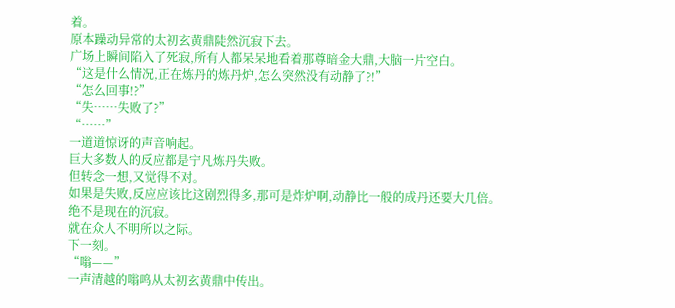着。
原本躁动异常的太初玄黄鼎陡然沉寂下去。
广场上瞬间陷入了死寂,所有人都呆呆地看着那尊暗金大鼎,大脑一片空白。
“这是什么情况,正在炼丹的炼丹炉,怎么突然没有动静了?!”
“怎么回事!?”
“失……失败了?”
“……”
一道道惊讶的声音响起。
巨大多数人的反应都是宁凡炼丹失败。
但转念一想,又觉得不对。
如果是失败,反应应该比这剧烈得多,那可是炸炉啊,动静比一般的成丹还要大几倍。
绝不是现在的沉寂。
就在众人不明所以之际。
下一刻。
“嗡——”
一声清越的嗡鸣从太初玄黄鼎中传出。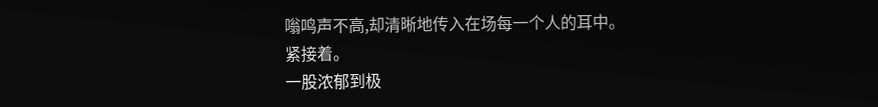嗡鸣声不高,却清晰地传入在场每一个人的耳中。
紧接着。
一股浓郁到极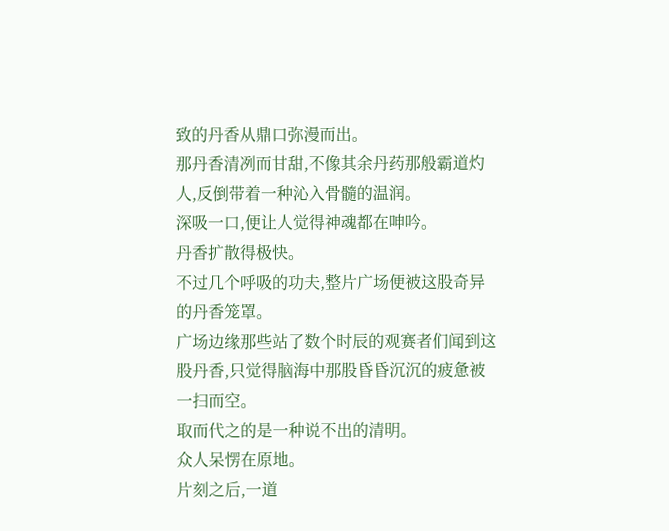致的丹香从鼎口弥漫而出。
那丹香清冽而甘甜,不像其余丹药那般霸道灼人,反倒带着一种沁入骨髓的温润。
深吸一口,便让人觉得神魂都在呻吟。
丹香扩散得极快。
不过几个呼吸的功夫,整片广场便被这股奇异的丹香笼罩。
广场边缘那些站了数个时辰的观赛者们闻到这股丹香,只觉得脑海中那股昏昏沉沉的疲惫被一扫而空。
取而代之的是一种说不出的清明。
众人呆愣在原地。
片刻之后,一道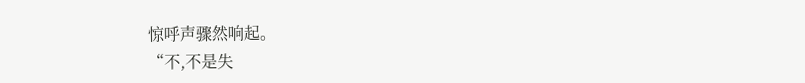惊呼声骤然响起。
“不,不是失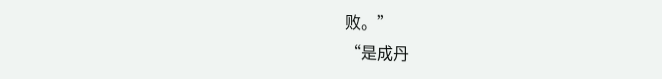败。”
“是成丹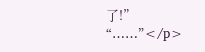了!”
“……”</p>